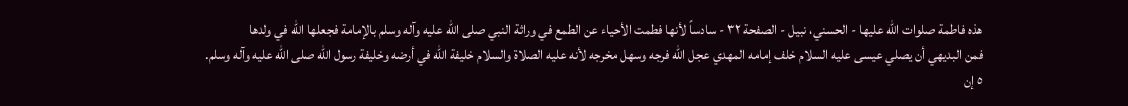هذه فاطمة صلوات الله عليها - الحسني، نبيل - الصفحة ٣٢ - سادساً لأنها فطمت الأحياء عن الطمع في وراثة النبي صلى الله عليه وآله وسلم بالإمامة فجعلها الله في ولدها
فمن البديهي أن يصلي عيسى عليه السلام خلف إمامه المهدي عجل الله فرجه وسهل مخرجه لأنه عليه الصلاة والسلام خليفة الله في أرضه وخليفة رسول الله صلى الله عليه وآله وسلم.
٥ إن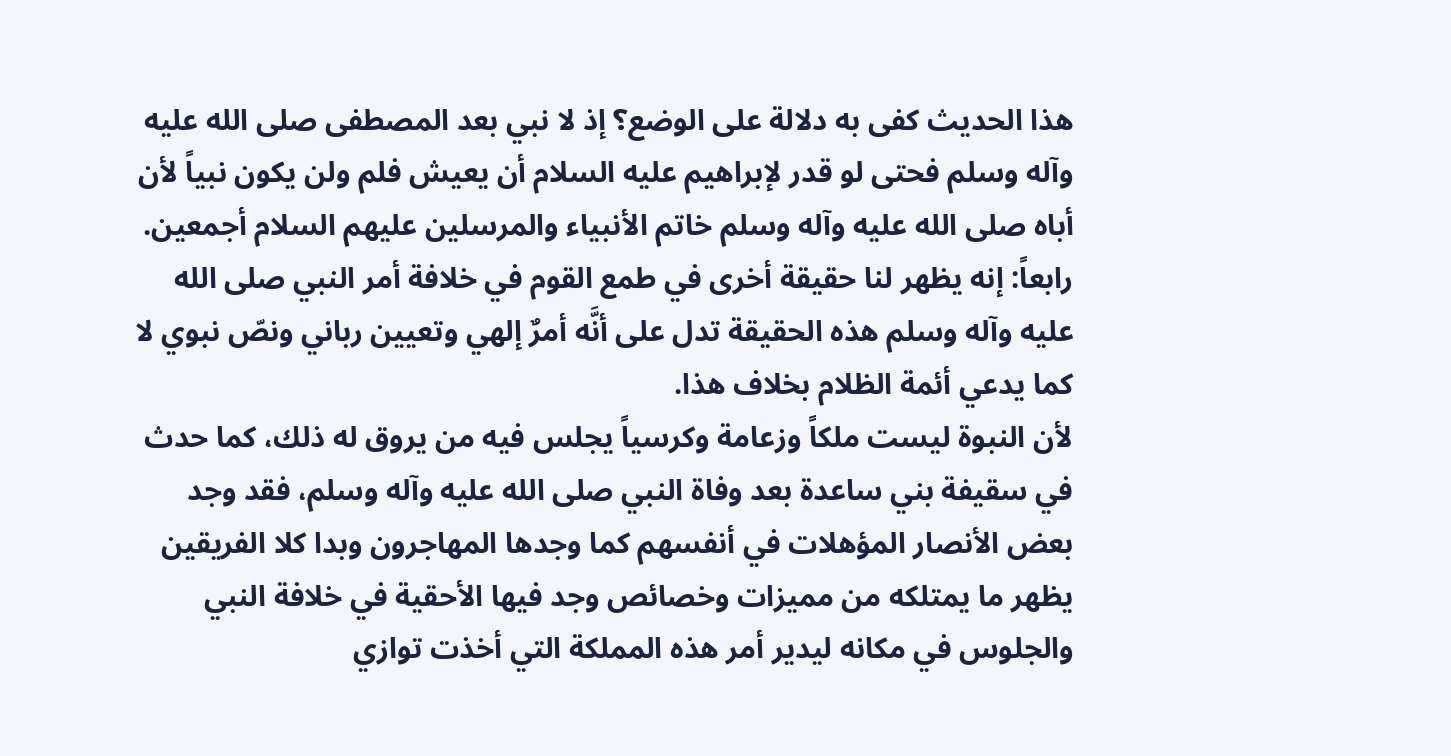هذا الحديث كفى به دلالة على الوضع؟ إذ لا نبي بعد المصطفى صلى الله عليه وآله وسلم فحتى لو قدر لإبراهيم عليه السلام أن يعيش فلم ولن يكون نبياً لأن أباه صلى الله عليه وآله وسلم خاتم الأنبياء والمرسلين عليهم السلام أجمعين.
رابعاً: إنه يظهر لنا حقيقة أخرى في طمع القوم في خلافة أمر النبي صلى الله عليه وآله وسلم هذه الحقيقة تدل على أنَّه أمرٌ إلهي وتعيين رباني ونصّ نبوي لا كما يدعي أئمة الظلام بخلاف هذا.
لأن النبوة ليست ملكاً وزعامة وكرسياً يجلس فيه من يروق له ذلك، كما حدث في سقيفة بني ساعدة بعد وفاة النبي صلى الله عليه وآله وسلم، فقد وجد بعض الأنصار المؤهلات في أنفسهم كما وجدها المهاجرون وبدا كلا الفريقين يظهر ما يمتلكه من مميزات وخصائص وجد فيها الأحقية في خلافة النبي والجلوس في مكانه ليدير أمر هذه المملكة التي أخذت توازي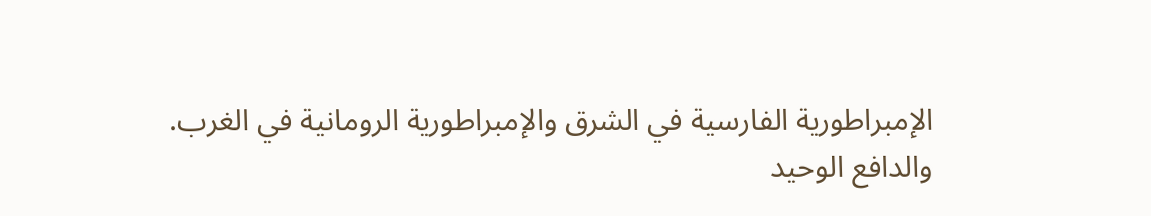الإمبراطورية الفارسية في الشرق والإمبراطورية الرومانية في الغرب.
والدافع الوحيد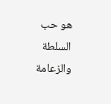هو حب السلطة والزعامة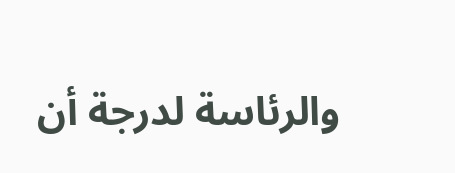والرئاسة لدرجة أن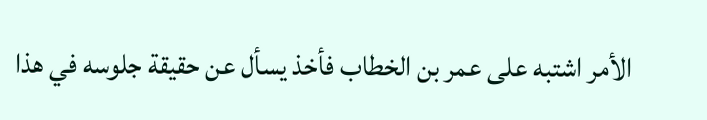الأمر اشتبه على عمر بن الخطاب فأخذ يسأل عن حقيقة جلوسه في هذا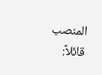المنصب قائلاً: